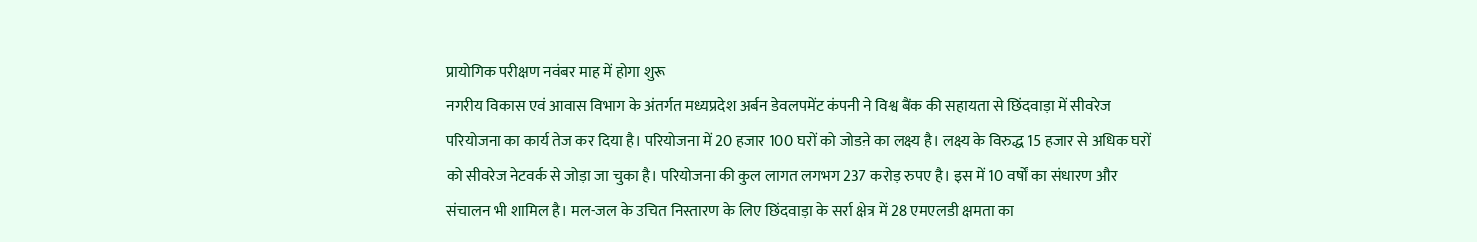प्रायोगिक परीक्षण नवंबर माह में होगा शुरू
नगरीय विकास एवं आवास विभाग के अंतर्गत मध्यप्रदेश अर्बन डेवलपमेंट कंपनी ने विश्व बैंक की सहायता से छिंदवाड़ा में सीवरेज परियोजना का कार्य तेज कर दिया है। परियोजना में 20 हजार 100 घरों को जोडऩे का लक्ष्य है। लक्ष्य के विरुद्ध 15 हजार से अधिक घरों को सीवरेज नेटवर्क से जोड़ा जा चुका है। परियोजना की कुल लागत लगभग 237 करोड़ रुपए है। इस में 10 वर्षों का संधारण और संचालन भी शामिल है। मल-जल के उचित निस्तारण के लिए छिंदवाड़ा के सर्रा क्षेत्र में 28 एमएलडी क्षमता का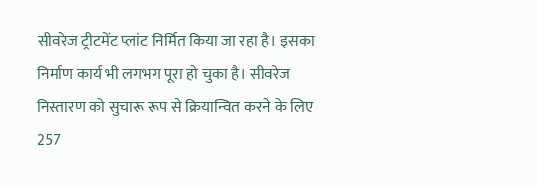सीवरेज ट्रीटमेंट प्लांट निर्मित किया जा रहा है। इसका निर्माण कार्य भी लगभग पूरा हो चुका है। सीवरेज निस्तारण को सुचारू रूप से क्रियान्वित करने के लिए 257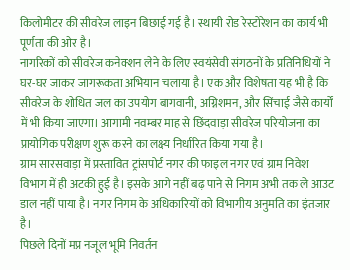किलोमीटर की सीवरेज लाइन बिछाई गई है। स्थायी रोड रेस्टोरेशन का कार्य भी पूर्णता की ओर है।
नागरिकों को सीवरेज कनेक्शन लेने के लिए स्वयंसेवी संगठनों के प्रतिनिधियों ने घर-घर जाकर जागरूकता अभियान चलाया है। एक और विशेषता यह भी है कि सीवरेज के शोधित जल का उपयोग बागवानी, अग्निशमन, और सिंचाई जैसे कार्यों में भी किया जाएगा। आगामी नवम्बर माह से छिंदवाड़ा सीवरेज परियोजना का प्रायोगिक परीक्षण शुरू करने का लक्ष्य निर्धारित किया गया है।
ग्राम सारसवाड़ा में प्रस्तावित ट्रांसपोर्ट नगर की फाइल नगर एवं ग्राम निवेश विभाग में ही अटकी हुई है। इसके आगे नहीं बढ़ पाने से निगम अभी तक ले आउट डाल नहीं पाया है। नगर निगम के अधिकारियों को विभागीय अनुमति का इंतजार है।
पिछले दिनों मप्र नजूल भूमि निवर्तन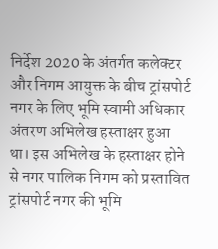निर्देश 2020 के अंतर्गत कलेक्टर और निगम आयुक्त के बीच ट्रांसपोर्ट नगर के लिए भूमि स्वामी अधिकार अंतरण अभिलेख हस्ताक्षर हुआ था। इस अभिलेख के हस्ताक्षर होने से नगर पालिक निगम को प्रस्तावित ट्रांसपोर्ट नगर की भूमि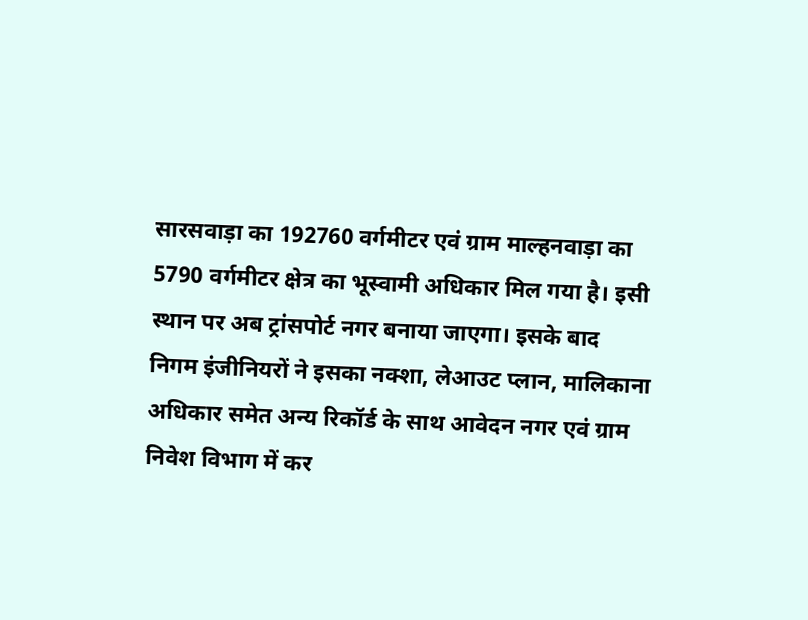सारसवाड़ा का 192760 वर्गमीटर एवं ग्राम माल्हनवाड़ा का 5790 वर्गमीटर क्षेत्र का भूस्वामी अधिकार मिल गया है। इसी स्थान पर अब ट्रांसपोर्ट नगर बनाया जाएगा। इसके बाद निगम इंजीनियरों ने इसका नक्शा, लेआउट प्लान, मालिकाना अधिकार समेत अन्य रिकॉर्ड के साथ आवेदन नगर एवं ग्राम निवेश विभाग में कर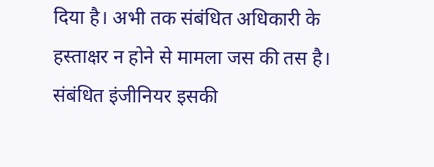दिया है। अभी तक संबंधित अधिकारी के हस्ताक्षर न होने से मामला जस की तस है। संबंधित इंजीनियर इसकी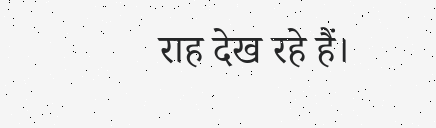राह देख रहे हैं।